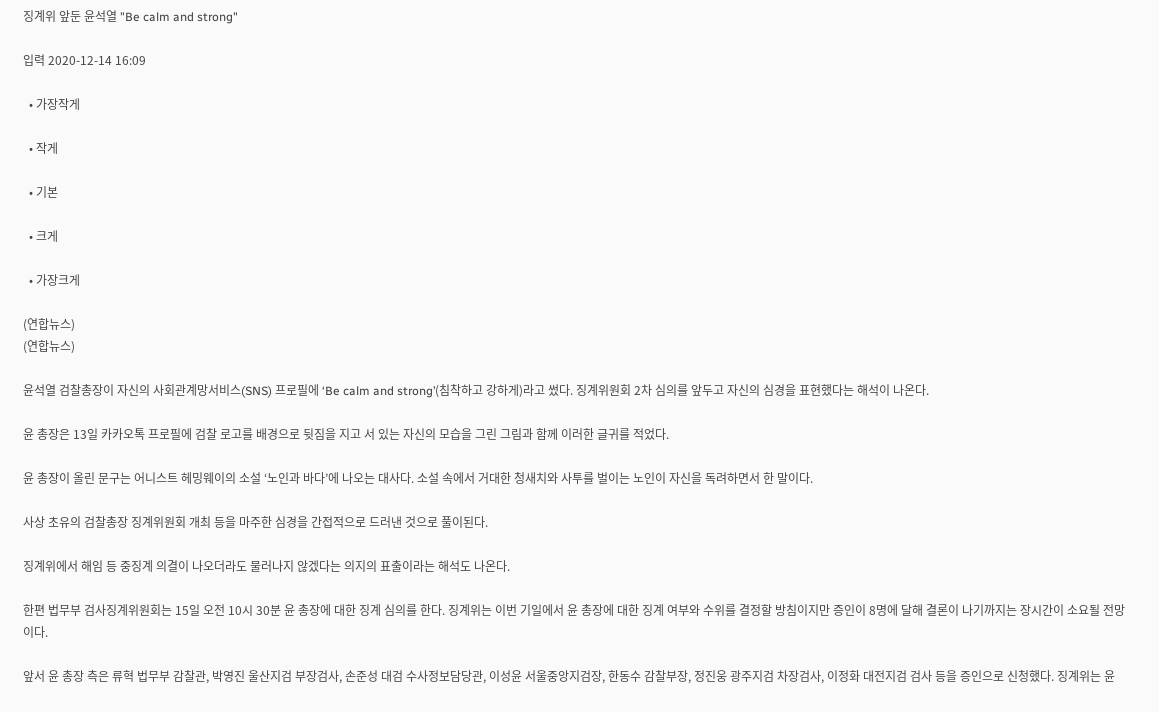징계위 앞둔 윤석열 "Be calm and strong"

입력 2020-12-14 16:09

  • 가장작게

  • 작게

  • 기본

  • 크게

  • 가장크게

(연합뉴스)
(연합뉴스)

윤석열 검찰총장이 자신의 사회관계망서비스(SNS) 프로필에 ‘Be calm and strong’(침착하고 강하게)라고 썼다. 징계위원회 2차 심의를 앞두고 자신의 심경을 표현했다는 해석이 나온다.

윤 총장은 13일 카카오톡 프로필에 검찰 로고를 배경으로 뒷짐을 지고 서 있는 자신의 모습을 그린 그림과 함께 이러한 글귀를 적었다.

윤 총장이 올린 문구는 어니스트 헤밍웨이의 소설 ‘노인과 바다’에 나오는 대사다. 소설 속에서 거대한 청새치와 사투를 벌이는 노인이 자신을 독려하면서 한 말이다.

사상 초유의 검찰총장 징계위원회 개최 등을 마주한 심경을 간접적으로 드러낸 것으로 풀이된다.

징계위에서 해임 등 중징계 의결이 나오더라도 물러나지 않겠다는 의지의 표출이라는 해석도 나온다.

한편 법무부 검사징계위원회는 15일 오전 10시 30분 윤 총장에 대한 징계 심의를 한다. 징계위는 이번 기일에서 윤 총장에 대한 징계 여부와 수위를 결정할 방침이지만 증인이 8명에 달해 결론이 나기까지는 장시간이 소요될 전망이다.

앞서 윤 총장 측은 류혁 법무부 감찰관, 박영진 울산지검 부장검사, 손준성 대검 수사정보담당관, 이성윤 서울중앙지검장, 한동수 감찰부장, 정진웅 광주지검 차장검사, 이정화 대전지검 검사 등을 증인으로 신청했다. 징계위는 윤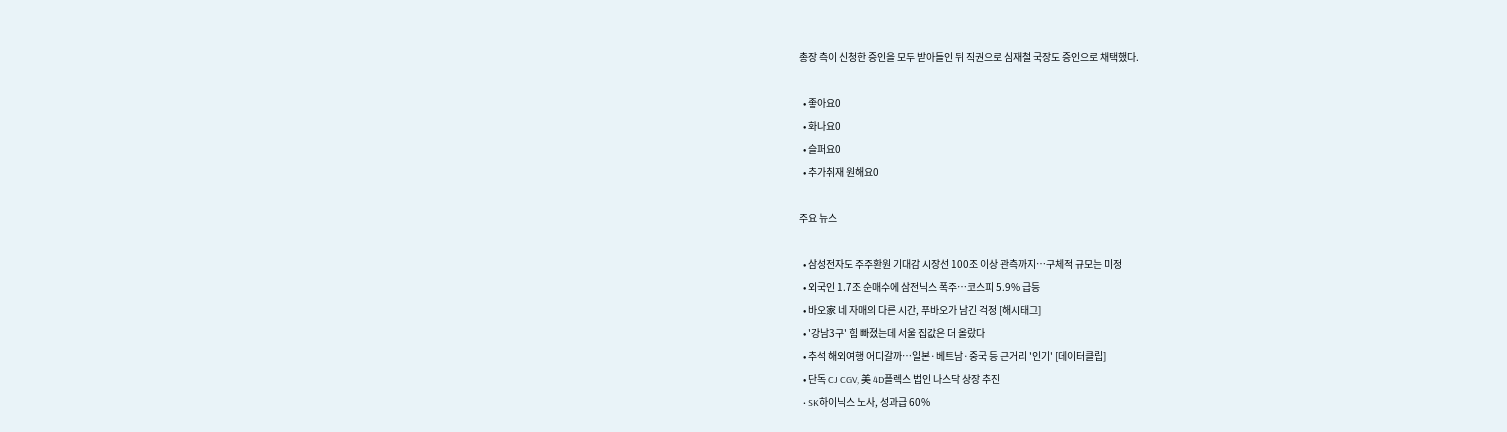총장 측이 신청한 증인을 모두 받아들인 뒤 직권으로 심재철 국장도 증인으로 채택했다.

  • 좋아요0
  • 화나요0
  • 슬퍼요0
  • 추가취재 원해요0

주요 뉴스

  • 삼성전자도 주주환원 기대감 시장선 100조 이상 관측까지…구체적 규모는 미정
  • 외국인 1.7조 순매수에 삼전닉스 폭주…코스피 5.9% 급등
  • 바오家 네 자매의 다른 시간, 푸바오가 남긴 걱정 [해시태그]
  • '강남3구' 힘 빠졌는데 서울 집값은 더 올랐다
  • 추석 해외여행 어디갈까…일본·베트남·중국 등 근거리 '인기' [데이터클립]
  • 단독 CJ CGV, 美 4D플렉스 법인 나스닥 상장 추진
  • SK하이닉스 노사, 성과급 60%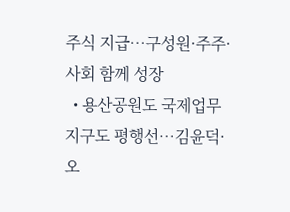주식 지급…구성원·주주·사회 함께 성장
  • 용산공원도 국제업무지구도 평행선…김윤덕·오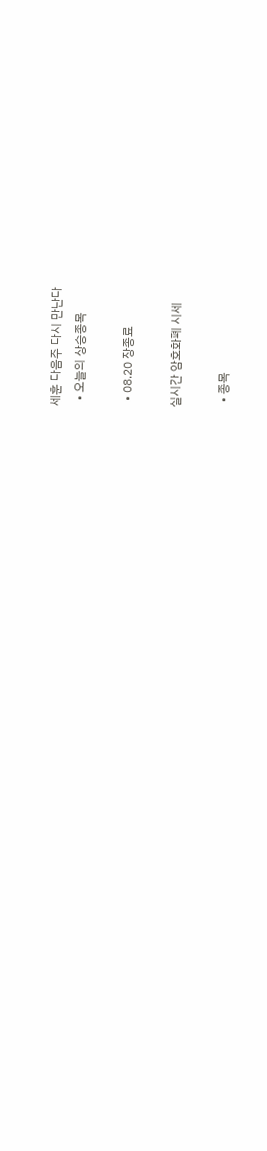세훈 다음주 다시 만난다
  • 오늘의 상승종목

  • 08.20 장종료

실시간 암호화폐 시세

  • 종목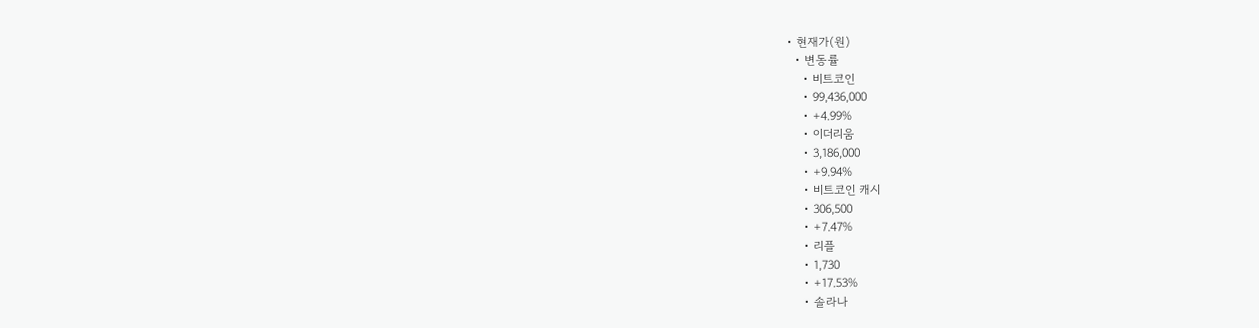• 현재가(원)
  • 변동률
    • 비트코인
    • 99,436,000
    • +4.99%
    • 이더리움
    • 3,186,000
    • +9.94%
    • 비트코인 캐시
    • 306,500
    • +7.47%
    • 리플
    • 1,730
    • +17.53%
    • 솔라나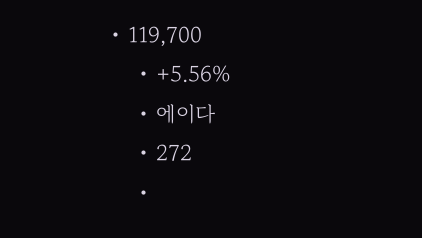• 119,700
    • +5.56%
    • 에이다
    • 272
    •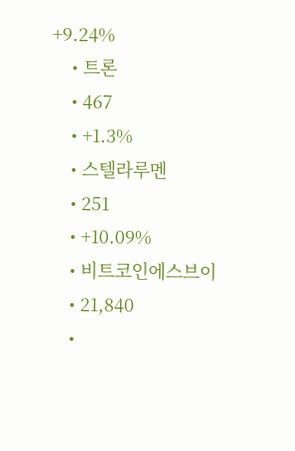+9.24%
    • 트론
    • 467
    • +1.3%
    • 스텔라루멘
    • 251
    • +10.09%
    • 비트코인에스브이
    • 21,840
    •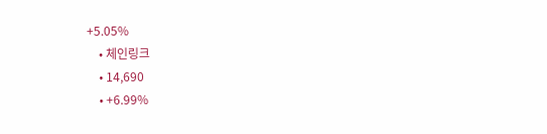+5.05%
    • 체인링크
    • 14,690
    • +6.99%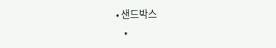• 샌드박스
    •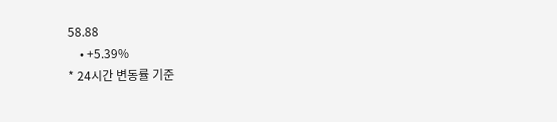58.88
    • +5.39%
* 24시간 변동률 기준